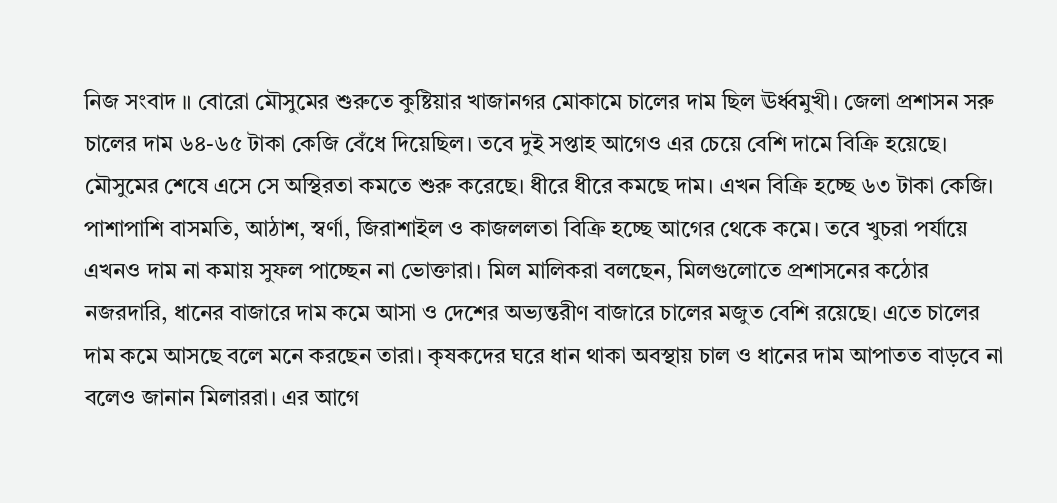নিজ সংবাদ ॥ বোরো মৌসুমের শুরুতে কুষ্টিয়ার খাজানগর মোকামে চালের দাম ছিল ঊর্ধ্বমুখী। জেলা প্রশাসন সরু চালের দাম ৬৪-৬৫ টাকা কেজি বেঁধে দিয়েছিল। তবে দুই সপ্তাহ আগেও এর চেয়ে বেশি দামে বিক্রি হয়েছে। মৌসুমের শেষে এসে সে অস্থিরতা কমতে শুরু করেছে। ধীরে ধীরে কমছে দাম। এখন বিক্রি হচ্ছে ৬৩ টাকা কেজি। পাশাপাশি বাসমতি, আঠাশ, স্বর্ণা, জিরাশাইল ও কাজললতা বিক্রি হচ্ছে আগের থেকে কমে। তবে খুচরা পর্যায়ে এখনও দাম না কমায় সুফল পাচ্ছেন না ভোক্তারা। মিল মালিকরা বলছেন, মিলগুলোতে প্রশাসনের কঠোর নজরদারি, ধানের বাজারে দাম কমে আসা ও দেশের অভ্যন্তরীণ বাজারে চালের মজুত বেশি রয়েছে। এতে চালের দাম কমে আসছে বলে মনে করছেন তারা। কৃষকদের ঘরে ধান থাকা অবস্থায় চাল ও ধানের দাম আপাতত বাড়বে না বলেও জানান মিলাররা। এর আগে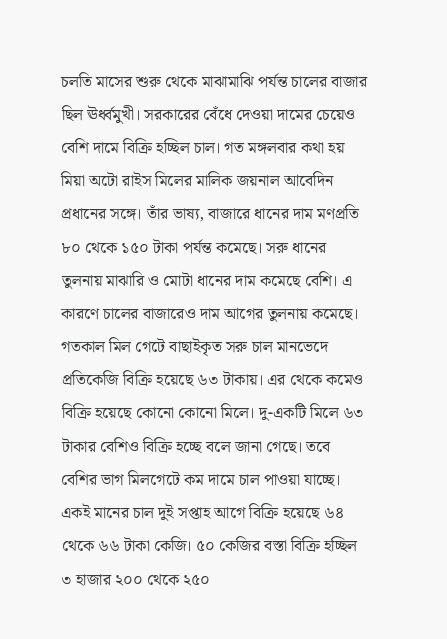চলতি মাসের শুরু থেকে মাঝামাঝি পর্যন্ত চালের বাজার ছিল ঊর্ধ্বমুখী। সরকারের বেঁধে দেওয়া দামের চেয়েও বেশি দামে বিক্রি হচ্ছিল চাল। গত মঙ্গলবার কথা হয় মিয়া অটো রাইস মিলের মালিক জয়নাল আবেদিন প্রধানের সঙ্গে। তাঁর ভাষ্য, বাজারে ধানের দাম মণপ্রতি ৮০ থেকে ১৫০ টাকা পর্যন্ত কমেছে। সরু ধানের তুলনায় মাঝারি ও মোটা ধানের দাম কমেছে বেশি। এ কারণে চালের বাজারেও দাম আগের তুলনায় কমেছে। গতকাল মিল গেটে বাছাইকৃত সরু চাল মানভেদে প্রতিকেজি বিক্রি হয়েছে ৬৩ টাকায়। এর থেকে কমেও বিক্রি হয়েছে কোনো কোনো মিলে। দু-একটি মিলে ৬৩ টাকার বেশিও বিক্রি হচ্ছে বলে জানা গেছে। তবে বেশির ভাগ মিলগেটে কম দামে চাল পাওয়া যাচ্ছে। একই মানের চাল দুই সপ্তাহ আগে বিক্রি হয়েছে ৬৪ থেকে ৬৬ টাকা কেজি। ৫০ কেজির বস্তা বিক্রি হচ্ছিল ৩ হাজার ২০০ থেকে ২৫০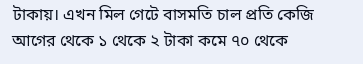টাকায়। এখন মিল গেটে বাসমতি চাল প্রতি কেজি আগের থেকে ১ থেকে ২ টাকা কমে ৭০ থেকে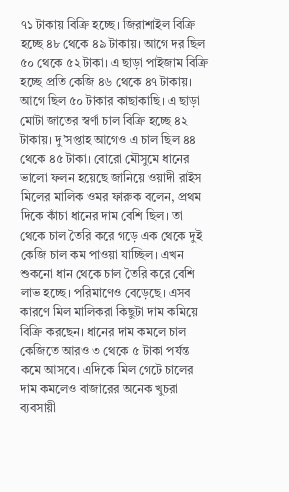৭১ টাকায় বিক্রি হচ্ছে। জিরাশাইল বিক্রি হচ্ছে ৪৮ থেকে ৪৯ টাকায়। আগে দর ছিল ৫০ থেকে ৫২ টাকা। এ ছাড়া পাইজাম বিক্রি হচ্ছে প্রতি কেজি ৪৬ থেকে ৪৭ টাকায়। আগে ছিল ৫০ টাকার কাছাকাছি। এ ছাড়া মোটা জাতের স্বর্ণা চাল বিক্রি হচ্ছে ৪২ টাকায়। দু’সপ্তাহ আগেও এ চাল ছিল ৪৪ থেকে ৪৫ টাকা। বোরো মৌসুমে ধানের ভালো ফলন হয়েছে জানিয়ে ওয়াদী রাইস মিলের মালিক ওমর ফারুক বলেন, প্রথম দিকে কাঁচা ধানের দাম বেশি ছিল। তা থেকে চাল তৈরি করে গড়ে এক থেকে দুই কেজি চাল কম পাওয়া যাচ্ছিল। এখন শুকনো ধান থেকে চাল তৈরি করে বেশি লাভ হচ্ছে। পরিমাণেও বেড়েছে। এসব কারণে মিল মালিকরা কিছুটা দাম কমিয়ে বিক্রি করছেন। ধানের দাম কমলে চাল কেজিতে আরও ৩ থেকে ৫ টাকা পর্যন্ত কমে আসবে। এদিকে মিল গেটে চালের দাম কমলেও বাজারের অনেক খুচরা ব্যবসায়ী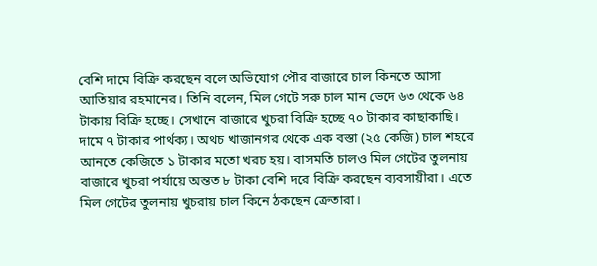বেশি দামে বিক্রি করছেন বলে অভিযোগ পৌর বাজারে চাল কিনতে আসা আতিয়ার রহমানের। তিনি বলেন, মিল গেটে সরু চাল মান ভেদে ৬৩ থেকে ৬৪ টাকায় বিক্রি হচ্ছে। সেখানে বাজারে খুচরা বিক্রি হচ্ছে ৭০ টাকার কাছাকাছি। দামে ৭ টাকার পার্থক্য। অথচ খাজানগর থেকে এক বস্তা (২৫ কেজি) চাল শহরে আনতে কেজিতে ১ টাকার মতো খরচ হয়। বাসমতি চালও মিল গেটের তুলনায় বাজারে খুচরা পর্যায়ে অন্তত ৮ টাকা বেশি দরে বিক্রি করছেন ব্যবসায়ীরা। এতে মিল গেটের তুলনায় খুচরায় চাল কিনে ঠকছেন ক্রেতারা।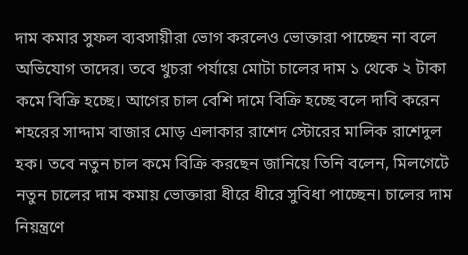দাম কমার সুফল ব্যবসায়ীরা ভোগ করলেও ভোক্তারা পাচ্ছেন না বলে অভিযোগ তাদের। তবে খুচরা পর্যায়ে মোটা চালের দাম ১ থেকে ২ টাকা কমে বিক্রি হচ্ছে। আগের চাল বেশি দামে বিক্রি হচ্ছে বলে দাবি করেন শহরের সাদ্দাম বাজার মোড় এলাকার রাশেদ স্টোরের মালিক রাশেদুল হক। তবে নতুন চাল কমে বিক্রি করছেন জানিয়ে তিনি বলেন, মিলগেটে নতুন চালের দাম কমায় ভোক্তারা ধীরে ধীরে সুবিধা পাচ্ছেন। চালের দাম নিয়ন্ত্রণে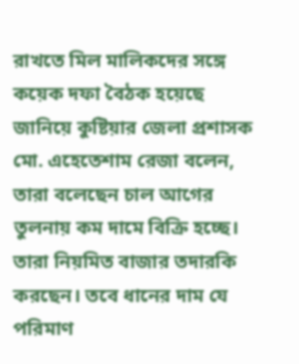রাখতে মিল মালিকদের সঙ্গে কয়েক দফা বৈঠক হয়েছে জানিয়ে কুষ্টিয়ার জেলা প্রশাসক মো. এহেতেশাম রেজা বলেন, তারা বলেছেন চাল আগের তুলনায় কম দামে বিক্রি হচ্ছে। তারা নিয়মিত বাজার তদারকি করছেন। তবে ধানের দাম যে পরিমাণ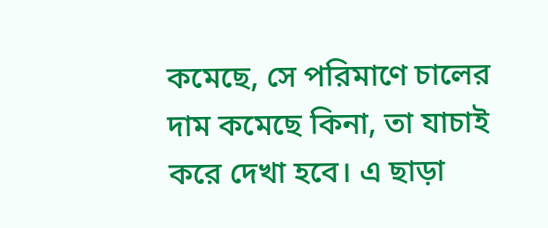কমেছে, সে পরিমাণে চালের দাম কমেছে কিনা, তা যাচাই করে দেখা হবে। এ ছাড়া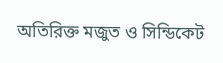অতিরিক্ত মজুত ও সিন্ডিকেট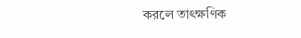করলে তাৎক্ষণিক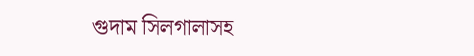গুদাম সিলগালাসহ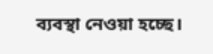ব্যবস্থা নেওয়া হচ্ছে।